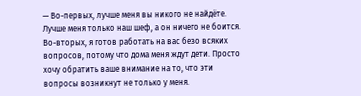— Во-первых, лучше меня вы никого не найдёте. Лучше меня только наш шеф, а он ничего не боится. Во-вторых, я готов работать на вас безо всяких вопросов, потому что дома меня ждут дети. Просто хочу обратить ваше внимание на то, что эти вопросы возникнут не только у меня.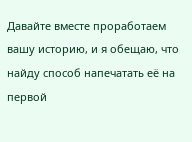Давайте вместе проработаем вашу историю, и я обещаю, что найду способ напечатать её на первой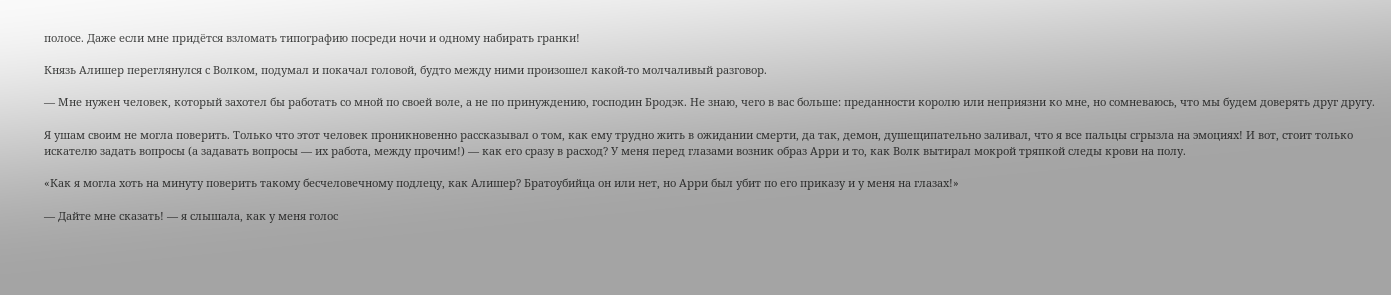полосе. Даже если мне придётся взломать типографию посреди ночи и одному набирать гранки!

Князь Алишер переглянулся с Волком, подумал и покачал головой, будто между ними произошел какой-то молчаливый разговор.

— Мне нужен человек, который захотел бы работать со мной по своей воле, а не по принуждению, господин Бродэк. Не знаю, чего в вас больше: преданности королю или неприязни ко мне, но сомневаюсь, что мы будем доверять друг другу.

Я ушам своим не могла поверить. Только что этот человек проникновенно рассказывал о том, как ему трудно жить в ожидании смерти, да так, демон, душещипательно заливал, что я все пальцы сгрызла на эмоциях! И вот, стоит только искателю задать вопросы (а задавать вопросы — их работа, между прочим!) — как его сразу в расход? У меня перед глазами возник образ Арри и то, как Волк вытирал мокрой тряпкой следы крови на полу.

«Как я могла хоть на минуту поверить такому бесчеловечному подлецу, как Алишер? Братоубийца он или нет, но Арри был убит по его приказу и у меня на глазах!»

— Дайте мне сказать! — я слышала, как у меня голос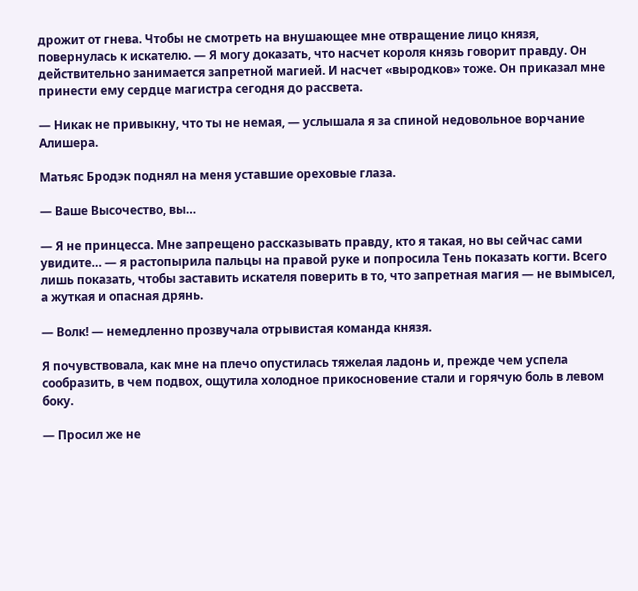дрожит от гнева. Чтобы не смотреть на внушающее мне отвращение лицо князя, повернулась к искателю. — Я могу доказать, что насчет короля князь говорит правду. Он действительно занимается запретной магией. И насчет «выродков» тоже. Он приказал мне принести ему сердце магистра сегодня до рассвета.

— Никак не привыкну, что ты не немая, — услышала я за спиной недовольное ворчание Алишера.

Матьяс Бродэк поднял на меня уставшие ореховые глаза.

— Ваше Высочество, вы…

— Я не принцесса. Мне запрещено рассказывать правду, кто я такая, но вы сейчас сами увидите… — я растопырила пальцы на правой руке и попросила Тень показать когти. Всего лишь показать, чтобы заставить искателя поверить в то, что запретная магия — не вымысел, а жуткая и опасная дрянь.

— Волк! — немедленно прозвучала отрывистая команда князя.

Я почувствовала, как мне на плечо опустилась тяжелая ладонь и, прежде чем успела сообразить, в чем подвох, ощутила холодное прикосновение стали и горячую боль в левом боку.

— Просил же не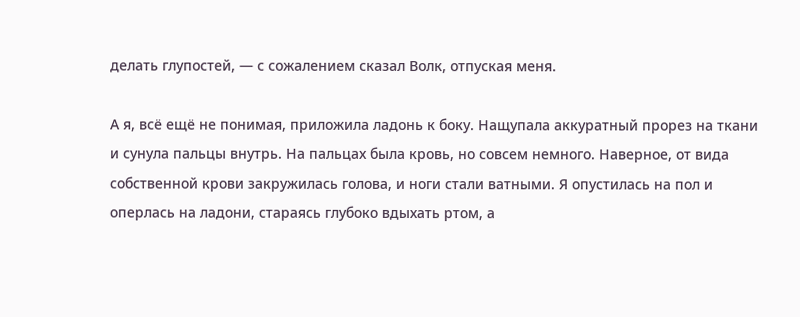делать глупостей, — с сожалением сказал Волк, отпуская меня.

А я, всё ещё не понимая, приложила ладонь к боку. Нащупала аккуратный прорез на ткани и сунула пальцы внутрь. На пальцах была кровь, но совсем немного. Наверное, от вида собственной крови закружилась голова, и ноги стали ватными. Я опустилась на пол и оперлась на ладони, стараясь глубоко вдыхать ртом, а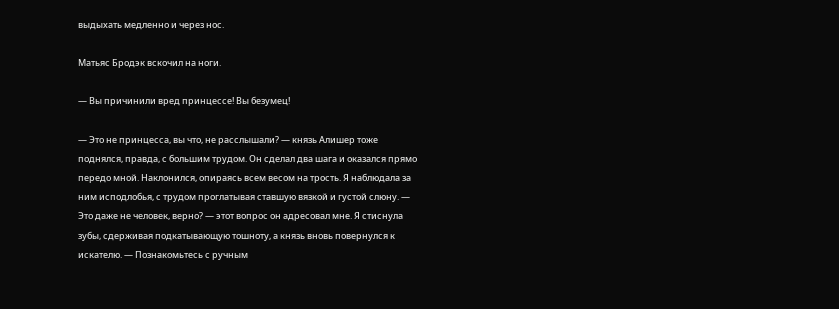выдыхать медленно и через нос.

Матьяс Бродэк вскочил на ноги.

— Вы причинили вред принцессе! Вы безумец!

— Это не принцесса, вы что, не расслышали? — князь Алишер тоже поднялся, правда, с большим трудом. Он сделал два шага и оказался прямо передо мной. Наклонился, опираясь всем весом на трость. Я наблюдала за ним исподлобья, с трудом проглатывая ставшую вязкой и густой слюну. — Это даже не человек, верно? — этот вопрос он адресовал мне. Я стиснула зубы, сдерживая подкатывающую тошноту, а князь вновь повернулся к искателю. — Познакомьтесь с ручным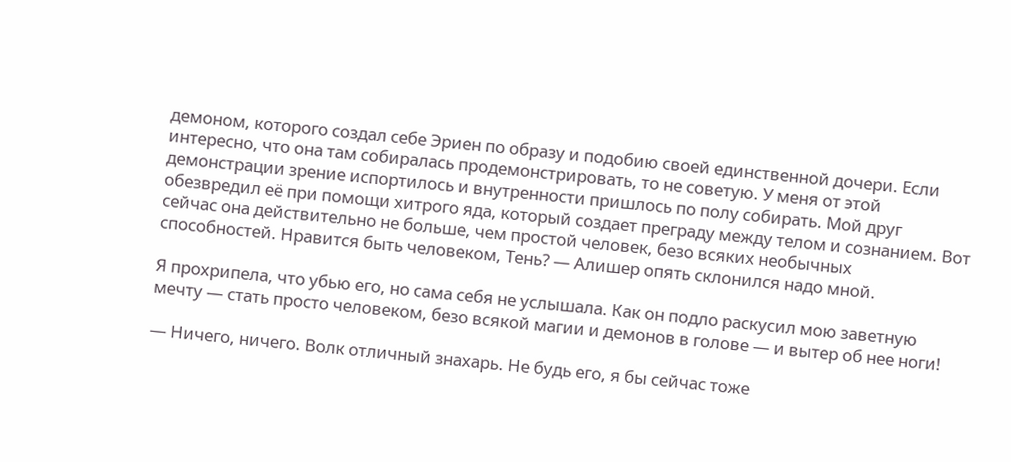демоном, которого создал себе Эриен по образу и подобию своей единственной дочери. Если интересно, что она там собиралась продемонстрировать, то не советую. У меня от этой демонстрации зрение испортилось и внутренности пришлось по полу собирать. Мой друг обезвредил её при помощи хитрого яда, который создает преграду между телом и сознанием. Вот сейчас она действительно не больше, чем простой человек, безо всяких необычных способностей. Нравится быть человеком, Тень? — Алишер опять склонился надо мной.

Я прохрипела, что убью его, но сама себя не услышала. Как он подло раскусил мою заветную мечту — стать просто человеком, безо всякой магии и демонов в голове — и вытер об нее ноги!

— Ничего, ничего. Волк отличный знахарь. Не будь его, я бы сейчас тоже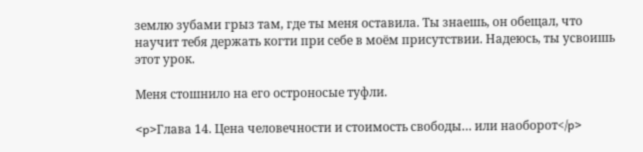землю зубами грыз там, где ты меня оставила. Ты знаешь, он обещал, что научит тебя держать когти при себе в моём присутствии. Надеюсь, ты усвоишь этот урок.

Меня стошнило на его остроносые туфли.

<p>Глава 14. Цена человечности и стоимость свободы… или наоборот</p>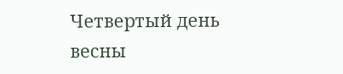Четвертый день весны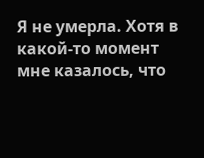Я не умерла. Хотя в какой-то момент мне казалось, что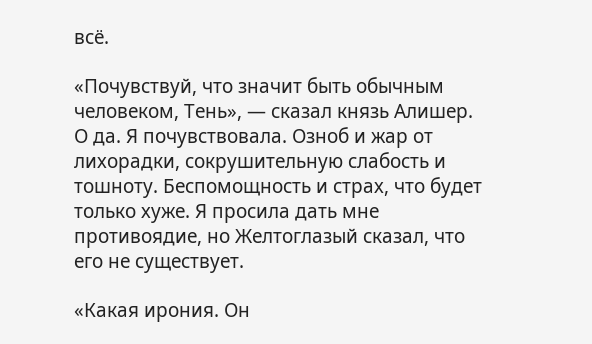всё.

«Почувствуй, что значит быть обычным человеком, Тень», — сказал князь Алишер. О да. Я почувствовала. Озноб и жар от лихорадки, сокрушительную слабость и тошноту. Беспомощность и страх, что будет только хуже. Я просила дать мне противоядие, но Желтоглазый сказал, что его не существует.

«Какая ирония. Он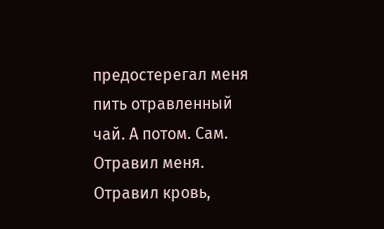предостерегал меня пить отравленный чай. А потом. Сам. Отравил меня. Отравил кровь,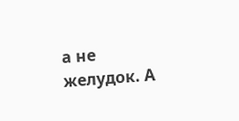а не желудок. А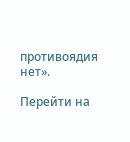противоядия нет».

Перейти на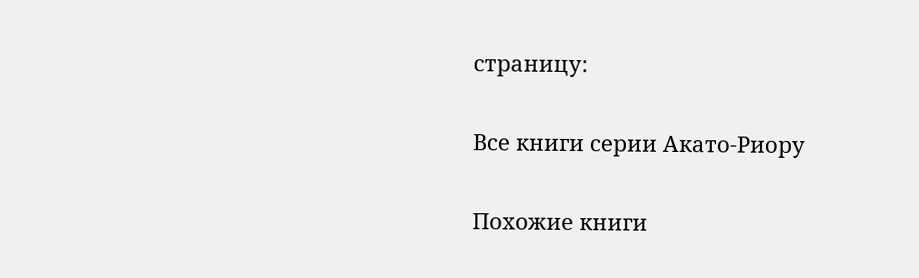страницу:

Все книги серии Акато-Риору

Похожие книги